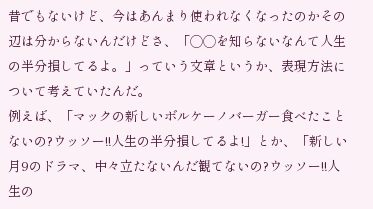昔でもないけど、今はあんまり使われなくなったのかその辺は分からないんだけどさ、「◯◯を知らないなんて人生の半分損してるよ。」っていう文章というか、表現方法について考えていたんだ。
例えば、「マックの新しいボルケーノバーガー食べたことないの?ウッソー!!人生の半分損してるよ!」とか、「新しい月9のドラマ、中々立たないんだ観てないの?ウッソー!!人生の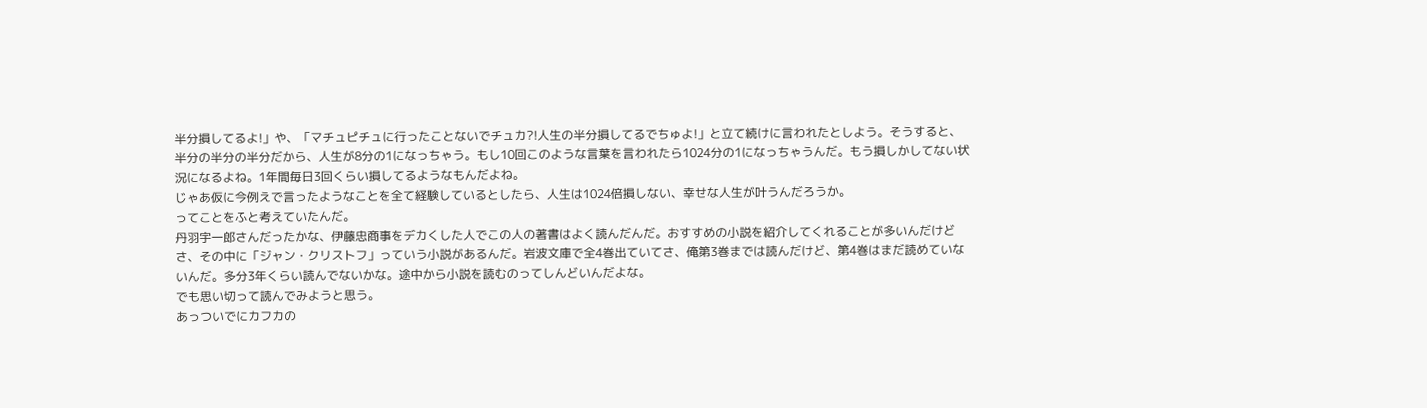半分損してるよ!」や、「マチュピチュに行ったことないでチュカ?!人生の半分損してるでちゅよ!」と立て続けに言われたとしよう。そうすると、半分の半分の半分だから、人生が8分の1になっちゃう。もし10回このような言葉を言われたら1024分の1になっちゃうんだ。もう損しかしてない状況になるよね。1年間毎日3回くらい損してるようなもんだよね。
じゃあ仮に今例えで言ったようなことを全て経験しているとしたら、人生は1024倍損しない、幸せな人生が叶うんだろうか。
ってことをふと考えていたんだ。
丹羽宇一郎さんだったかな、伊藤忠商事をデカくした人でこの人の著書はよく読んだんだ。おすすめの小説を紹介してくれることが多いんだけどさ、その中に「ジャン・クリストフ」っていう小説があるんだ。岩波文庫で全4巻出ていてさ、俺第3巻までは読んだけど、第4巻はまだ読めていないんだ。多分3年くらい読んでないかな。途中から小説を読むのってしんどいんだよな。
でも思い切って読んでみようと思う。
あっついでにカフカの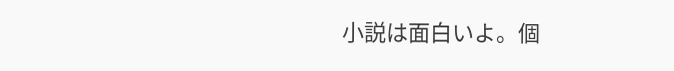小説は面白いよ。個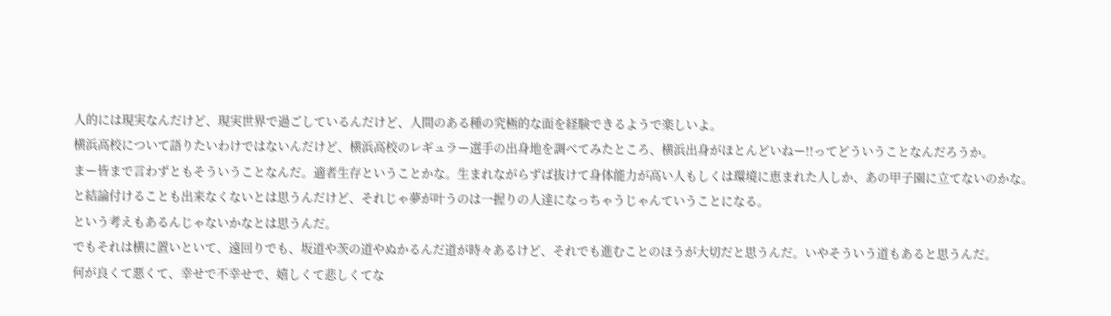人的には現実なんだけど、現実世界で過ごしているんだけど、人間のある種の究極的な面を経験できるようで楽しいよ。
横浜高校について語りたいわけではないんだけど、横浜高校のレギュラー選手の出身地を調べてみたところ、横浜出身がほとんどいねー!!ってどういうことなんだろうか。
まー皆まで言わずともそういうことなんだ。適者生存ということかな。生まれながらずば抜けて身体能力が高い人もしくは環境に恵まれた人しか、あの甲子園に立てないのかな。
と結論付けることも出来なくないとは思うんだけど、それじゃ夢が叶うのは一握りの人達になっちゃうじゃんていうことになる。
という考えもあるんじゃないかなとは思うんだ。
でもそれは横に置いといて、遠回りでも、坂道や茨の道やぬかるんだ道が時々あるけど、それでも進むことのほうが大切だと思うんだ。いやそういう道もあると思うんだ。
何が良くて悪くて、幸せで不幸せで、嬉しくて悲しくてな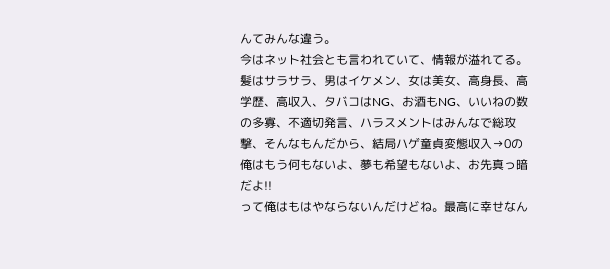んてみんな違う。
今はネット社会とも言われていて、情報が溢れてる。髪はサラサラ、男はイケメン、女は美女、高身長、高学歴、高収入、タバコはNG、お酒もNG、いいねの数の多寡、不適切発言、ハラスメントはみんなで総攻撃、そんなもんだから、結局ハゲ童貞変態収入→0の俺はもう何もないよ、夢も希望もないよ、お先真っ暗だよ!!
って俺はもはやならないんだけどね。最高に幸せなん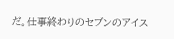だ。仕事終わりのセブンのアイス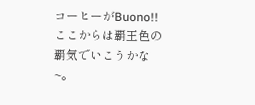コーヒーがBuono!!
ここからは覇王色の覇気でいこうかな~。